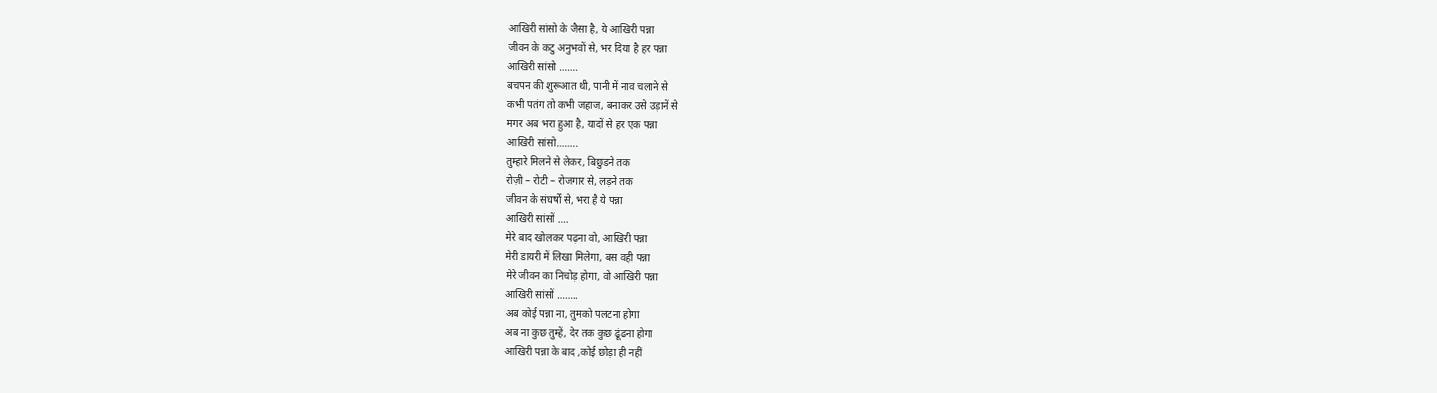आखिरी सांसो के जैसा है, ये आखिरी पन्ना
जीवन के कटु अनुभवों से, भर दिया है हर पन्ना
आखिरी सांसो …….
बचपन की शुरूआत थी, पानी में नाव चलाने से
कभी पतंग तो कभी जहाज, बनाकर उसे उड़ानें से
मगर अब भरा हुआ है, यादों से हर एक पन्ना
आखिरी सांसो……..
तुम्हारे मिलने से लेकर, बिछुडने तक
रोज़ी – रोटी – रोजगार से, लड़ने तक
जीवन के संघर्षों से, भरा है ये पन्ना
आखिरी सांसों ….
मेरे बाद खोलकर पढ़ना वो, आखिरी पन्ना
मेरी डायरी में लिखा मिलेगा, बस वही पन्ना
मेरे जीवन का निचोड़ होगा, वो आखिरी पन्ना
आखिरी सांसों ……..
अब कोई पन्ना ना, तुमको पलटना होगा
अब ना कुछ तुम्हें, देर तक कुछ ढूंढना होगा
आखिरी पन्ना के बाद ,कोई छोड़ा ही नहीं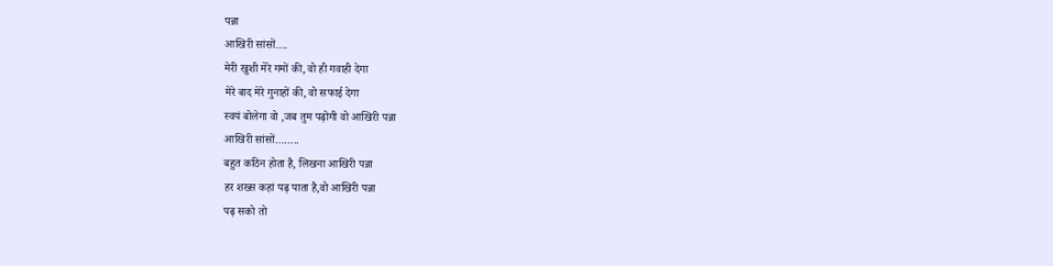पन्ना
आखिरी सांसों….
मेरी खुशी मेरे गमों की, वो ही गवाही देगा
मेरे बाद मेरे गुनाहों की, वो सफाई देगा
स्वयं बोलेगा वो ,जब तुम पढ़ोगी वो आखिरी पन्ना
आखिरी सांसों……..
बहुत कठिन होता है, लिखना आखिरी पन्ना
हर शख्स कहां पढ़ पाता है,वो आखिरी पन्ना
पढ़ सको तो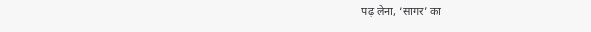पढ़ लेना, ‘सागर’ का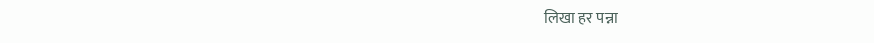लिखा हर पन्ना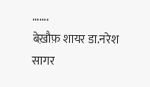…….
बेख़ौफ़ शायर डा.नरेश सागर